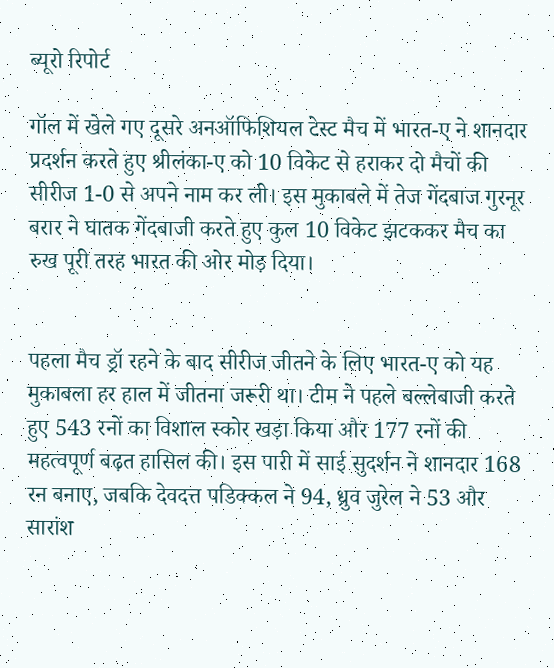ब्यूरो रिपोर्ट

गॉल में खेले गए दूसरे अनऑफिशियल टेस्ट मैच में भारत-ए ने शानदार प्रदर्शन करते हुए श्रीलंका-ए को 10 विकेट से हराकर दो मैचों की सीरीज 1-0 से अपने नाम कर ली। इस मुकाबले में तेज गेंदबाज गुरनूर बरार ने घातक गेंदबाजी करते हुए कुल 10 विकेट झटककर मैच का रुख पूरी तरह भारत की ओर मोड़ दिया।


पहला मैच ड्रॉ रहने के बाद सीरीज जीतने के लिए भारत-ए को यह मुकाबला हर हाल में जीतना जरूरी था। टीम ने पहले बल्लेबाजी करते हुए 543 रनों का विशाल स्कोर खड़ा किया और 177 रनों की महत्वपूर्ण बढ़त हासिल की। इस पारी में साई सुदर्शन ने शानदार 168 रन बनाए, जबकि देवदत्त पडिक्कल ने 94, ध्रुव जुरेल ने 53 और सारांश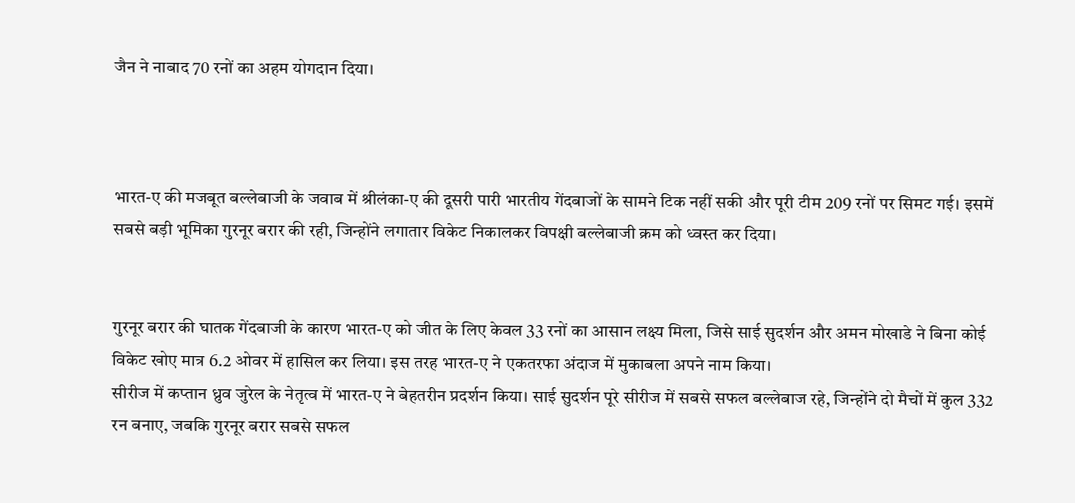जैन ने नाबाद 70 रनों का अहम योगदान दिया।



भारत-ए की मजबूत बल्लेबाजी के जवाब में श्रीलंका-ए की दूसरी पारी भारतीय गेंदबाजों के सामने टिक नहीं सकी और पूरी टीम 209 रनों पर सिमट गई। इसमें सबसे बड़ी भूमिका गुरनूर बरार की रही, जिन्होंने लगातार विकेट निकालकर विपक्षी बल्लेबाजी क्रम को ध्वस्त कर दिया।


गुरनूर बरार की घातक गेंदबाजी के कारण भारत-ए को जीत के लिए केवल 33 रनों का आसान लक्ष्य मिला, जिसे साई सुदर्शन और अमन मोखाडे ने बिना कोई विकेट खोए मात्र 6.2 ओवर में हासिल कर लिया। इस तरह भारत-ए ने एकतरफा अंदाज में मुकाबला अपने नाम किया।
सीरीज में कप्तान ध्रुव जुरेल के नेतृत्व में भारत-ए ने बेहतरीन प्रदर्शन किया। साई सुदर्शन पूरे सीरीज में सबसे सफल बल्लेबाज रहे, जिन्होंने दो मैचों में कुल 332 रन बनाए, जबकि गुरनूर बरार सबसे सफल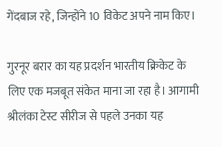गेंदबाज रहे, जिन्होंने 10 विकेट अपने नाम किए।

गुरनूर बरार का यह प्रदर्शन भारतीय क्रिकेट के लिए एक मजबूत संकेत माना जा रहा है। आगामी श्रीलंका टेस्ट सीरीज से पहले उनका यह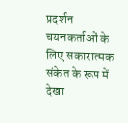प्रदर्शन चयनकर्ताओं के लिए सकारात्मक संकेत के रूप में देखा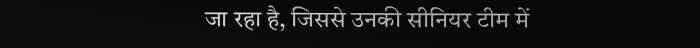जा रहा है, जिससे उनकी सीनियर टीम में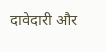दावेदारी और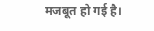मजबूत हो गई है।